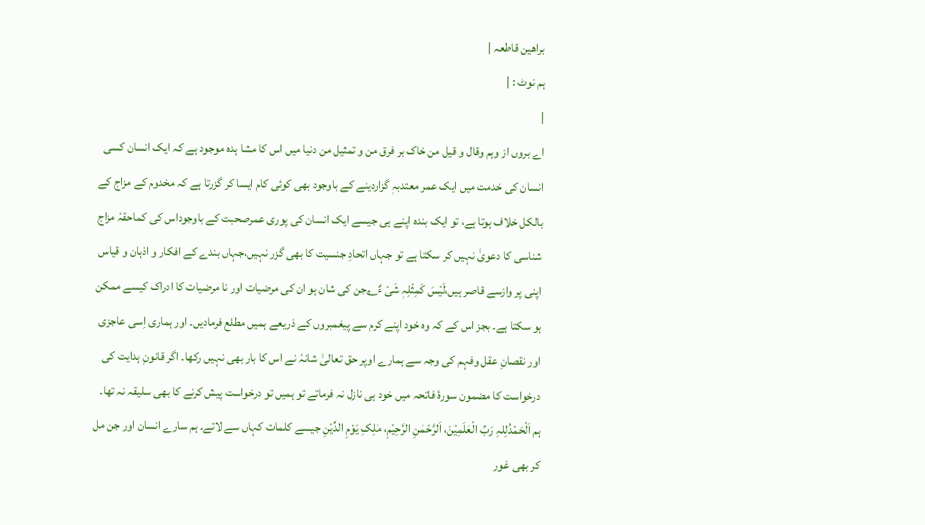براھین قاطعہ |
ہم نوٹ : |
|
اے بروں از وہم وقال و قیل من خاک بر فرق من و تمثیل من دنیا میں اس کا مشا ہدہ موجود ہے کہ ایک انسان کسی انسان کی خدمت میں ایک عمر معتدبہٖ گزاردینے کے باوجود بھی کوئی کام ایسا کر گزرتا ہے کہ مخدوم کے مزاج کے بالکل خلاف ہوتا ہے، تو ایک بندہ اپنے ہی جیسے ایک انسان کی پوری عمرصحبت کے باوجوداس کی کماحقہٗ مزاج شناسی کا دعویٰ نہیں کر سکتا ہے تو جہاں اتحادِ جنسیت کا بھی گزر نہیں،جہاں بندے کے افکار و اذہان و قیاس اپنی پر وازسے قاصر ہیں،لَیْسَ کَمِثْلِہٖ شَیْ ءٌ؎جن کی شان ہو ان کی مرضیات اور نا مرضیات کا ادراک کیسے ممکن ہو سکتا ہے۔ بجز اس کے کہ وہ خود اپنے کرم سے پیغمبروں کے ذریعے ہمیں مطلع فرمادیں۔ اور ہماری اِسی عاجزی اور نقصانِ عقل وفہم کی وجہ سے ہمارے اوپر حق تعالیٰ شانہٗ نے اس کا بار بھی نہیں رکھا۔ اگر قانونِ ہدایت کی درخواست کا مضمون سورۂ فاتحہ میں خود ہی نازل نہ فرماتے تو ہمیں تو درخواست پیش کرنے کا بھی سلیقہ نہ تھا۔ ہم اَلْحَمْدُلِلہِ رَبِّ الْعٰلَمِیْنَ، اَلرَّحْمٰنِ الرَّحِیْمِ، مٰلِکِ یَوْمِ الدِّیْنِ جیسے کلمات کہاں سے لاتے۔ ہم سارے انسان اور جن مل کر بھی غور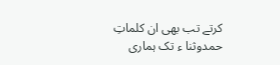کرتے تب بھی ان کلماتِ حمدوثنا ء تک ہماری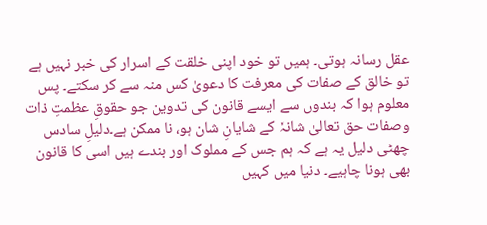عقل رسانہ ہوتی۔ ہمیں تو خود اپنی خلقت کے اسرار کی خبر نہیں ہے تو خالق کے صفات کی معرفت کا دعویٰ کس منہ سے کر سکتے۔ پس معلوم ہوا کہ بندوں سے ایسے قانون کی تدوین جو حقوقِ عظمتِ ذات وصفات حق تعالیٰ شانہٗ کے شایانِ شان ہو، نا ممکن ہے۔دلیلِ سادس چھٹی دلیل یہ ہے کہ ہم جس کے مملوک اور بندے ہیں اسی کا قانون بھی ہونا چاہیے۔ دنیا میں کہیں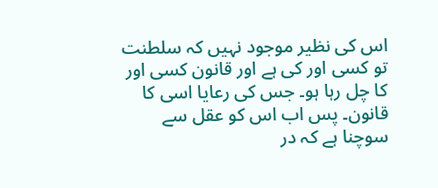اس کی نظیر موجود نہیں کہ سلطنت تو کسی اور کی ہے اور قانون کسی اور کا چل رہا ہو۔ جس کی رعایا اسی کا قانون۔ پس اب اس کو عقل سے سوچنا ہے کہ در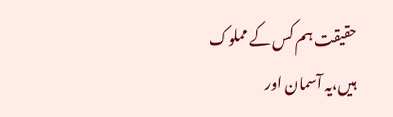حقیقت ہم کس کے مملوک ہیں،یہ آسمان اور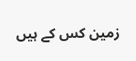زمین کس کے ہیں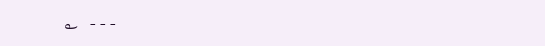؎ ---